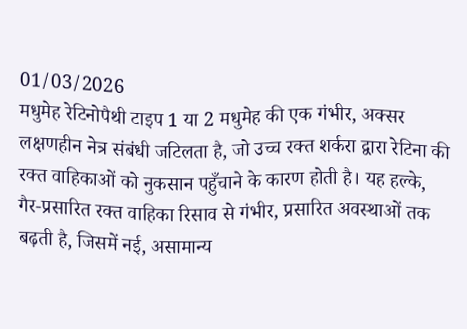01/03/2026
मधुमेह रेटिनोपैथी टाइप 1 या 2 मधुमेह की एक गंभीर, अक्सर लक्षणहीन नेत्र संबंधी जटिलता है, जो उच्च रक्त शर्करा द्वारा रेटिना की रक्त वाहिकाओं को नुकसान पहुँचाने के कारण होती है। यह हल्के, गैर-प्रसारित रक्त वाहिका रिसाव से गंभीर, प्रसारित अवस्थाओं तक बढ़ती है, जिसमें नई, असामान्य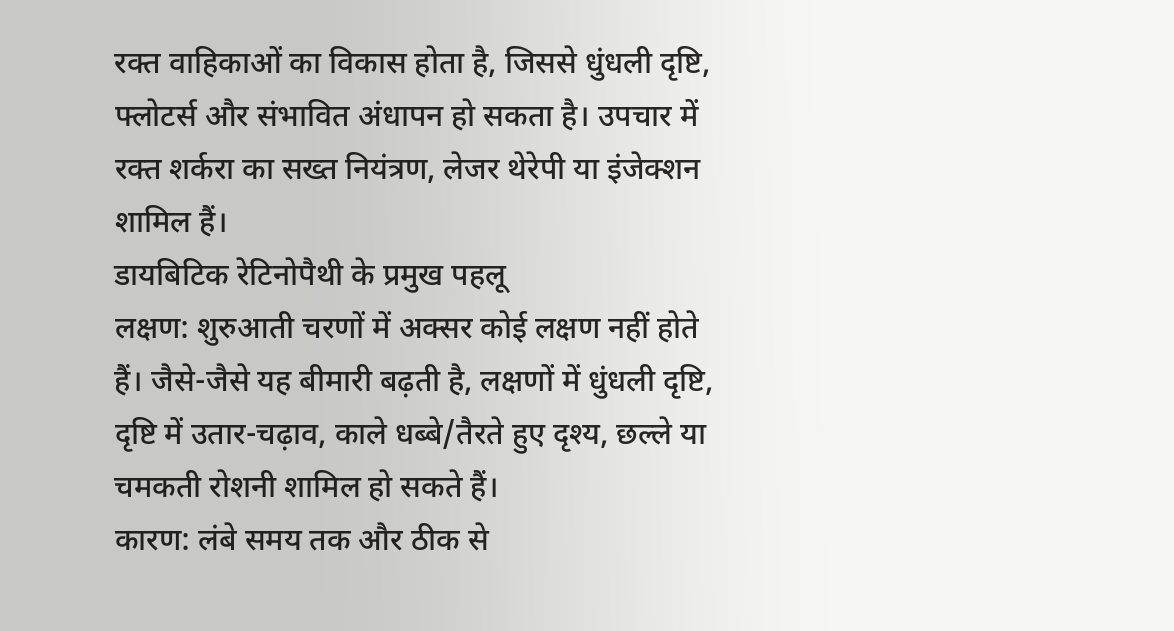रक्त वाहिकाओं का विकास होता है, जिससे धुंधली दृष्टि, फ्लोटर्स और संभावित अंधापन हो सकता है। उपचार में रक्त शर्करा का सख्त नियंत्रण, लेजर थेरेपी या इंजेक्शन शामिल हैं।
डायबिटिक रेटिनोपैथी के प्रमुख पहलू
लक्षण: शुरुआती चरणों में अक्सर कोई लक्षण नहीं होते हैं। जैसे-जैसे यह बीमारी बढ़ती है, लक्षणों में धुंधली दृष्टि, दृष्टि में उतार-चढ़ाव, काले धब्बे/तैरते हुए दृश्य, छल्ले या चमकती रोशनी शामिल हो सकते हैं।
कारण: लंबे समय तक और ठीक से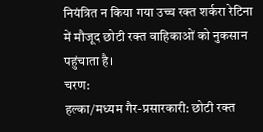नियंत्रित न किया गया उच्च रक्त शर्करा रेटिना में मौजूद छोटी रक्त वाहिकाओं को नुकसान पहुंचाता है।
चरण:
हल्का/मध्यम गैर-प्रसारकारी: छोटी रक्त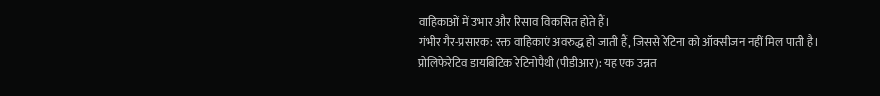वाहिकाओं में उभार और रिसाव विकसित होते हैं।
गंभीर गैर-प्रसारक: रक्त वाहिकाएं अवरुद्ध हो जाती हैं, जिससे रेटिना को ऑक्सीजन नहीं मिल पाती है।
प्रोलिफेरेटिव डायबिटिक रेटिनोपैथी (पीडीआर): यह एक उन्नत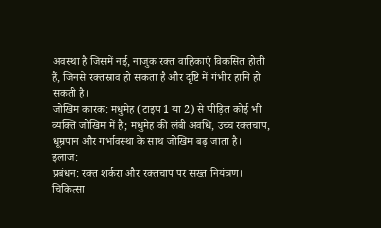अवस्था है जिसमें नई, नाजुक रक्त वाहिकाएं विकसित होती हैं, जिनसे रक्तस्राव हो सकता है और दृष्टि में गंभीर हानि हो सकती है।
जोखिम कारक: मधुमेह (टाइप 1 या 2) से पीड़ित कोई भी व्यक्ति जोखिम में है; मधुमेह की लंबी अवधि, उच्च रक्तचाप, धूम्रपान और गर्भावस्था के साथ जोखिम बढ़ जाता है।
इलाज:
प्रबंधन: रक्त शर्करा और रक्तचाप पर सख्त नियंत्रण।
चिकित्सा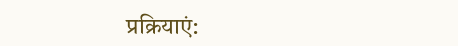प्रक्रियाएं: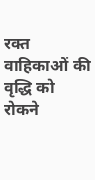रक्त वाहिकाओं की वृद्धि को रोकने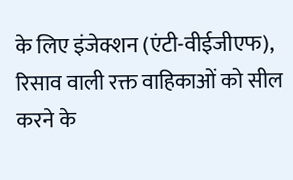के लिए इंजेक्शन (एंटी-वीईजीएफ), रिसाव वाली रक्त वाहिकाओं को सील करने के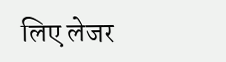लिए लेजर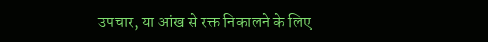उपचार, या आंख से रक्त निकालने के लिए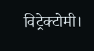विट्रेक्टोमी।